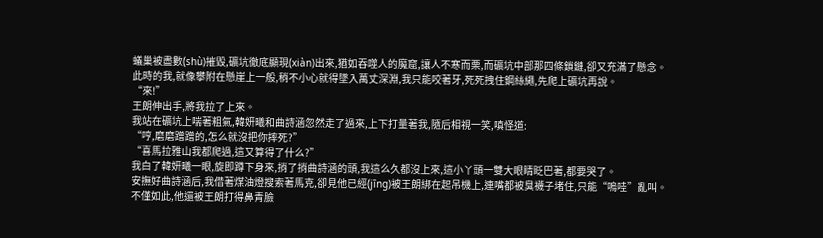蟻巢被盡數(shù)摧毀,礦坑徹底顯現(xiàn)出來,猶如吞噬人的魔窟,讓人不寒而栗,而礦坑中部那四條鎖鏈,卻又充滿了懸念。
此時的我,就像攀附在懸崖上一般,稍不小心就得墜入萬丈深淵,我只能咬著牙,死死拽住鋼絲繩,先爬上礦坑再說。
“來!”
王朗伸出手,將我拉了上來。
我站在礦坑上喘著粗氣,韓妍曦和曲詩涵忽然走了過來,上下打量著我,隨后相視一笑,嗔怪道:
“哼,磨磨蹭蹭的,怎么就沒把你摔死?”
“喜馬拉雅山我都爬過,這又算得了什么?”
我白了韓妍曦一眼,旋即蹲下身來,捎了捎曲詩涵的頭,我這么久都沒上來,這小丫頭一雙大眼睛眨巴著,都要哭了。
安撫好曲詩涵后,我借著煤油燈搜索著馬克,卻見他已經(jīng)被王朗綁在起吊機上,連嘴都被臭襪子堵住,只能“嗚哇”亂叫。
不僅如此,他還被王朗打得鼻青臉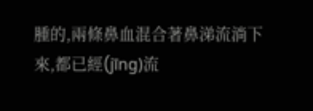腫的,兩條鼻血混合著鼻涕流淌下來,都已經(jīng)流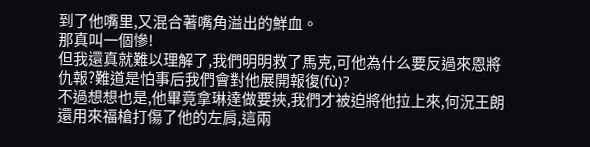到了他嘴里,又混合著嘴角溢出的鮮血。
那真叫一個慘!
但我還真就難以理解了,我們明明救了馬克,可他為什么要反過來恩將仇報?難道是怕事后我們會對他展開報復(fù)?
不過想想也是,他畢竟拿琳達做要挾,我們才被迫將他拉上來,何況王朗還用來福槍打傷了他的左肩,這兩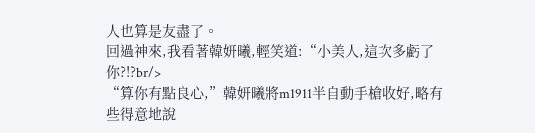人也算是友盡了。
回過神來,我看著韓妍曦,輕笑道:“小美人,這次多虧了你?!?br/>
“算你有點良心,”韓妍曦將m1911半自動手槍收好,略有些得意地說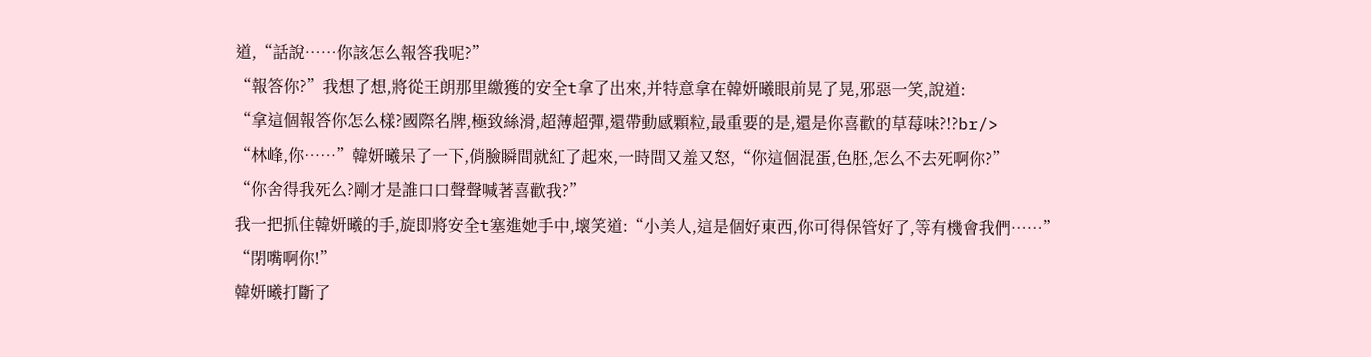道,“話說……你該怎么報答我呢?”
“報答你?”我想了想,將從王朗那里繳獲的安全t拿了出來,并特意拿在韓妍曦眼前晃了晃,邪惡一笑,說道:
“拿這個報答你怎么樣?國際名牌,極致絲滑,超薄超彈,還帶動感顆粒,最重要的是,還是你喜歡的草莓味?!?br/>
“林峰,你……”韓妍曦呆了一下,俏臉瞬間就紅了起來,一時間又羞又怒,“你這個混蛋,色胚,怎么不去死啊你?”
“你舍得我死么?剛才是誰口口聲聲喊著喜歡我?”
我一把抓住韓妍曦的手,旋即將安全t塞進她手中,壞笑道:“小美人,這是個好東西,你可得保管好了,等有機會我們……”
“閉嘴啊你!”
韓妍曦打斷了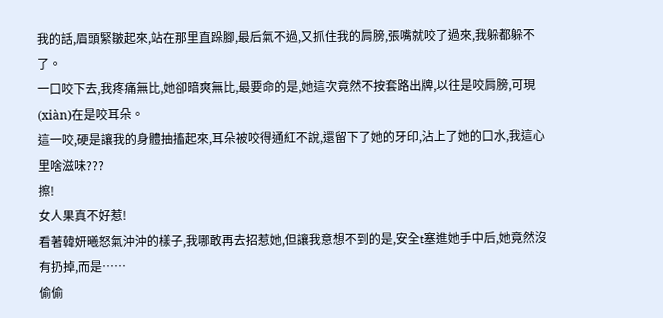我的話,眉頭緊皺起來,站在那里直跺腳,最后氣不過,又抓住我的肩膀,張嘴就咬了過來,我躲都躲不了。
一口咬下去,我疼痛無比,她卻暗爽無比,最要命的是,她這次竟然不按套路出牌,以往是咬肩膀,可現(xiàn)在是咬耳朵。
這一咬,硬是讓我的身體抽搐起來,耳朵被咬得通紅不說,還留下了她的牙印,沾上了她的口水,我這心里啥滋味???
擦!
女人果真不好惹!
看著韓妍曦怒氣沖沖的樣子,我哪敢再去招惹她,但讓我意想不到的是,安全t塞進她手中后,她竟然沒有扔掉,而是……
偷偷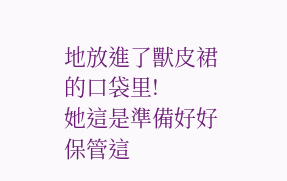地放進了獸皮裙的口袋里!
她這是準備好好保管這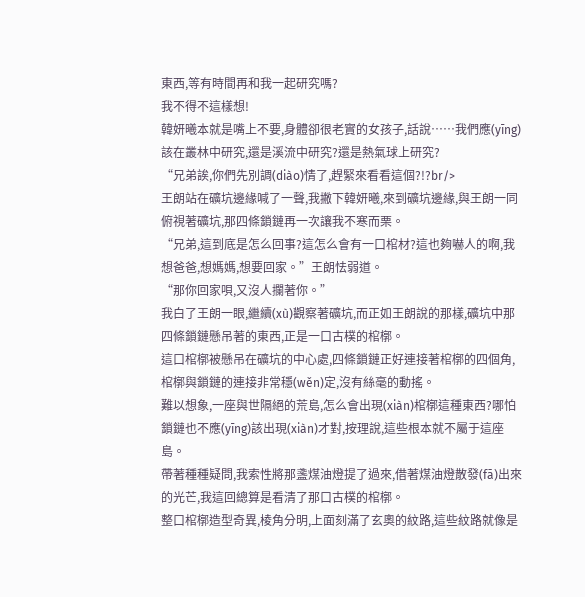東西,等有時間再和我一起研究嗎?
我不得不這樣想!
韓妍曦本就是嘴上不要,身體卻很老實的女孩子,話說……我們應(yīng)該在叢林中研究,還是溪流中研究?還是熱氣球上研究?
“兄弟誒,你們先別調(diào)情了,趕緊來看看這個?!?br/>
王朗站在礦坑邊緣喊了一聲,我撇下韓妍曦,來到礦坑邊緣,與王朗一同俯視著礦坑,那四條鎖鏈再一次讓我不寒而栗。
“兄弟,這到底是怎么回事?這怎么會有一口棺材?這也夠嚇人的啊,我想爸爸,想媽媽,想要回家。”王朗怯弱道。
“那你回家唄,又沒人攔著你。”
我白了王朗一眼,繼續(xù)觀察著礦坑,而正如王朗說的那樣,礦坑中那四條鎖鏈懸吊著的東西,正是一口古樸的棺槨。
這口棺槨被懸吊在礦坑的中心處,四條鎖鏈正好連接著棺槨的四個角,棺槨與鎖鏈的連接非常穩(wěn)定,沒有絲毫的動搖。
難以想象,一座與世隔絕的荒島,怎么會出現(xiàn)棺槨這種東西?哪怕鎖鏈也不應(yīng)該出現(xiàn)才對,按理說,這些根本就不屬于這座島。
帶著種種疑問,我索性將那盞煤油燈提了過來,借著煤油燈散發(fā)出來的光芒,我這回總算是看清了那口古樸的棺槨。
整口棺槨造型奇異,棱角分明,上面刻滿了玄奧的紋路,這些紋路就像是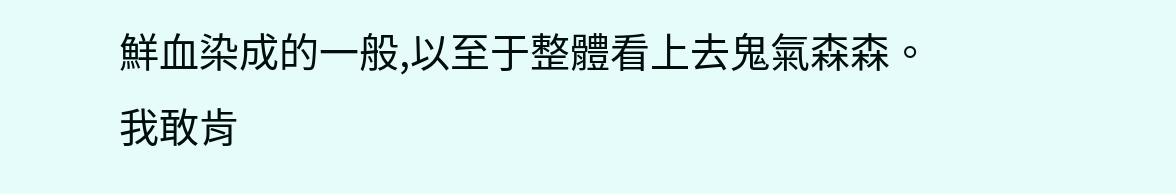鮮血染成的一般,以至于整體看上去鬼氣森森。
我敢肯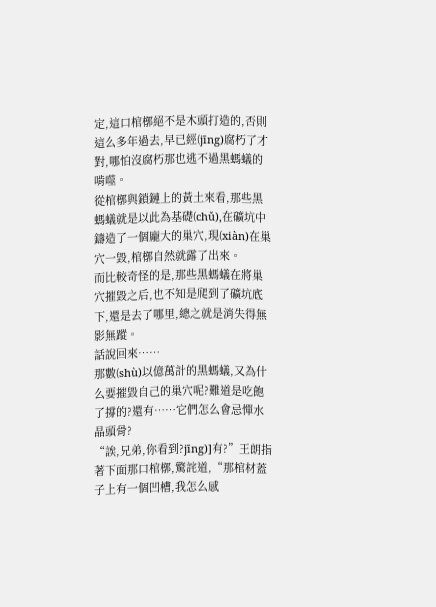定,這口棺槨絕不是木頭打造的,否則這么多年過去,早已經(jīng)腐朽了才對,哪怕沒腐朽那也逃不過黑螞蟻的啃噬。
從棺槨與鎖鏈上的黃土來看,那些黑螞蟻就是以此為基礎(chǔ),在礦坑中鑄造了一個龐大的巢穴,現(xiàn)在巢穴一毀,棺槨自然就露了出來。
而比較奇怪的是,那些黑螞蟻在將巢穴摧毀之后,也不知是爬到了礦坑底下,還是去了哪里,總之就是消失得無影無蹤。
話說回來……
那數(shù)以億萬計的黑螞蟻,又為什么要摧毀自己的巢穴呢?難道是吃飽了撐的?還有……它們怎么會忌憚水晶頭骨?
“誒,兄弟,你看到?jīng)]有?”王朗指著下面那口棺槨,驚詫道,“那棺材蓋子上有一個凹槽,我怎么感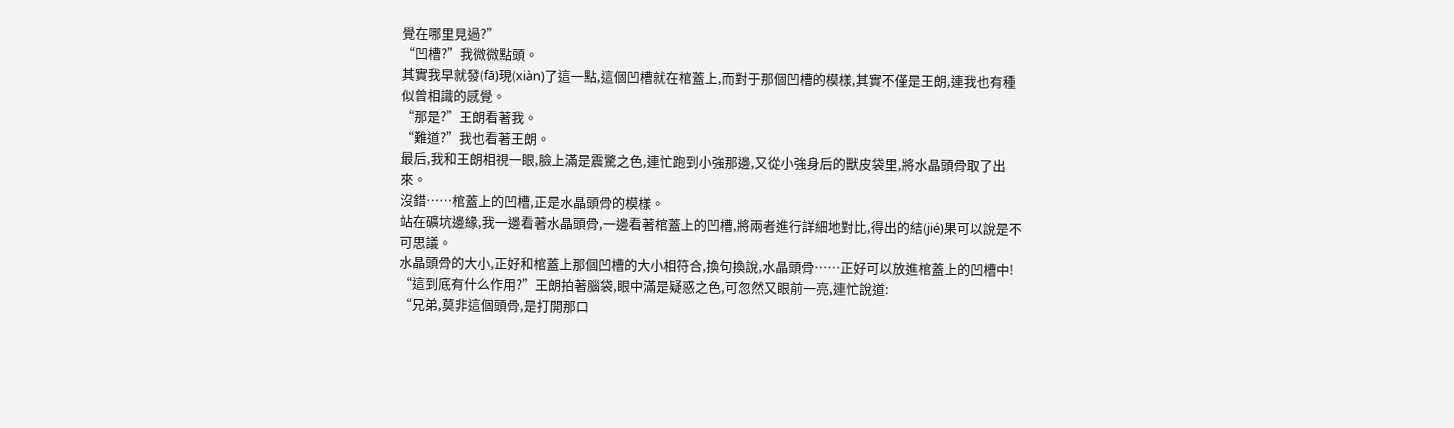覺在哪里見過?”
“凹槽?”我微微點頭。
其實我早就發(fā)現(xiàn)了這一點,這個凹槽就在棺蓋上,而對于那個凹槽的模樣,其實不僅是王朗,連我也有種似曾相識的感覺。
“那是?”王朗看著我。
“難道?”我也看著王朗。
最后,我和王朗相視一眼,臉上滿是震驚之色,連忙跑到小強那邊,又從小強身后的獸皮袋里,將水晶頭骨取了出來。
沒錯……棺蓋上的凹槽,正是水晶頭骨的模樣。
站在礦坑邊緣,我一邊看著水晶頭骨,一邊看著棺蓋上的凹槽,將兩者進行詳細地對比,得出的結(jié)果可以說是不可思議。
水晶頭骨的大小,正好和棺蓋上那個凹槽的大小相符合,換句換說,水晶頭骨……正好可以放進棺蓋上的凹槽中!
“這到底有什么作用?”王朗拍著腦袋,眼中滿是疑惑之色,可忽然又眼前一亮,連忙說道:
“兄弟,莫非這個頭骨,是打開那口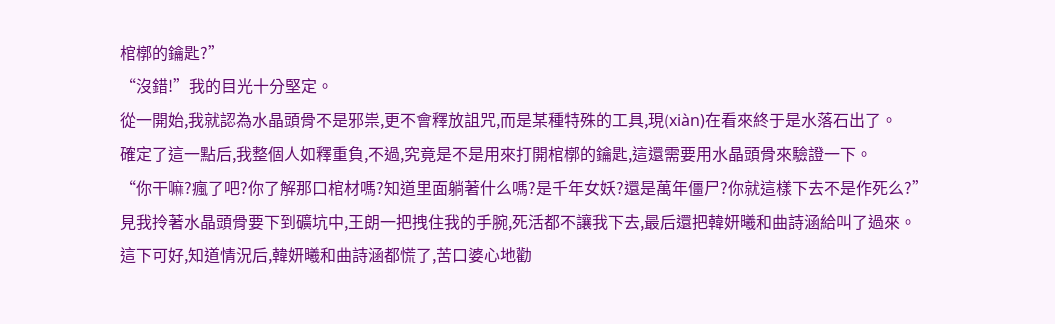棺槨的鑰匙?”
“沒錯!”我的目光十分堅定。
從一開始,我就認為水晶頭骨不是邪祟,更不會釋放詛咒,而是某種特殊的工具,現(xiàn)在看來終于是水落石出了。
確定了這一點后,我整個人如釋重負,不過,究竟是不是用來打開棺槨的鑰匙,這還需要用水晶頭骨來驗證一下。
“你干嘛?瘋了吧?你了解那口棺材嗎?知道里面躺著什么嗎?是千年女妖?還是萬年僵尸?你就這樣下去不是作死么?”
見我拎著水晶頭骨要下到礦坑中,王朗一把拽住我的手腕,死活都不讓我下去,最后還把韓妍曦和曲詩涵給叫了過來。
這下可好,知道情況后,韓妍曦和曲詩涵都慌了,苦口婆心地勸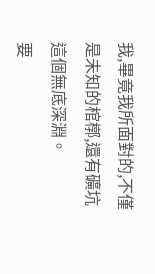我,畢竟我所面對的,不僅是未知的棺槨,還有礦坑這個無底深淵。
要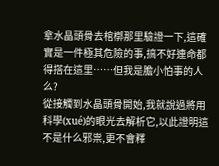拿水晶頭骨去棺槨那里驗證一下,這確實是一件極其危險的事,搞不好連命都得搭在這里……但我是膽小怕事的人么?
從接觸到水晶頭骨開始,我就說過將用科學(xué)的眼光去解析它,以此證明這不是什么邪祟,更不會釋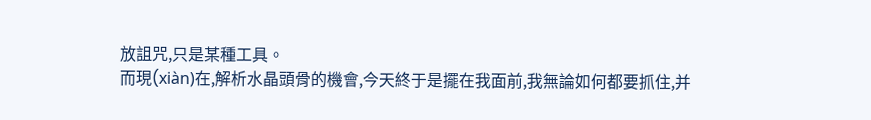放詛咒,只是某種工具。
而現(xiàn)在,解析水晶頭骨的機會,今天終于是擺在我面前,我無論如何都要抓住,并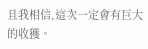且我相信,這次一定會有巨大的收獲。